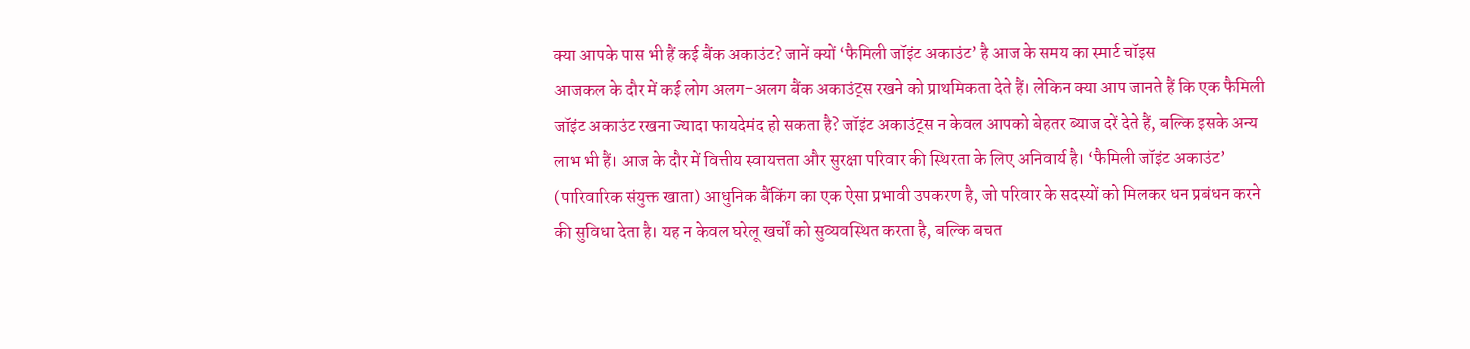क्या आपके पास भी हैं कई बैंक अकाउंट? जानें क्यों ‘फैमिली जॉइंट अकाउंट’ है आज के समय का स्मार्ट चॉइस
आजकल के दौर में कई लोग अलग-अलग बैंक अकाउंट्स रखने को प्राथमिकता देते हैं। लेकिन क्या आप जानते हैं कि एक फैमिली जॉइंट अकाउंट रखना ज्यादा फायदेमंद हो सकता है? जॉइंट अकाउंट्स न केवल आपको बेहतर ब्याज दरें देते हैं, बल्कि इसके अन्य लाभ भी हैं। आज के दौर में वित्तीय स्वायत्तता और सुरक्षा परिवार की स्थिरता के लिए अनिवार्य है। ‘फैमिली जॉइंट अकाउंट’ (पारिवारिक संयुक्त खाता) आधुनिक बैंकिंग का एक ऐसा प्रभावी उपकरण है, जो परिवार के सदस्यों को मिलकर धन प्रबंधन करने की सुविधा देता है। यह न केवल घरेलू खर्चों को सुव्यवस्थित करता है, बल्कि बचत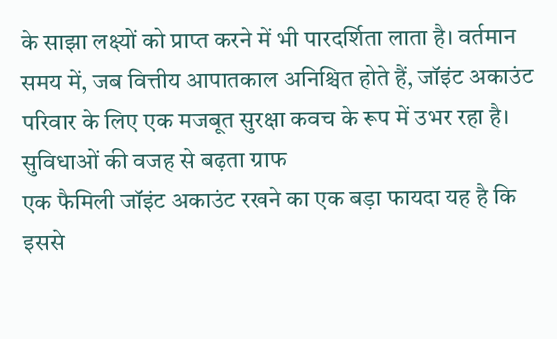के साझा लक्ष्यों को प्राप्त करने में भी पारदर्शिता लाता है। वर्तमान समय में, जब वित्तीय आपातकाल अनिश्चित होते हैं, जॉइंट अकाउंट परिवार के लिए एक मजबूत सुरक्षा कवच के रूप में उभर रहा है।
सुविधाओं की वजह से बढ़ता ग्राफ
एक फैमिली जॉइंट अकाउंट रखने का एक बड़ा फायदा यह है कि इससे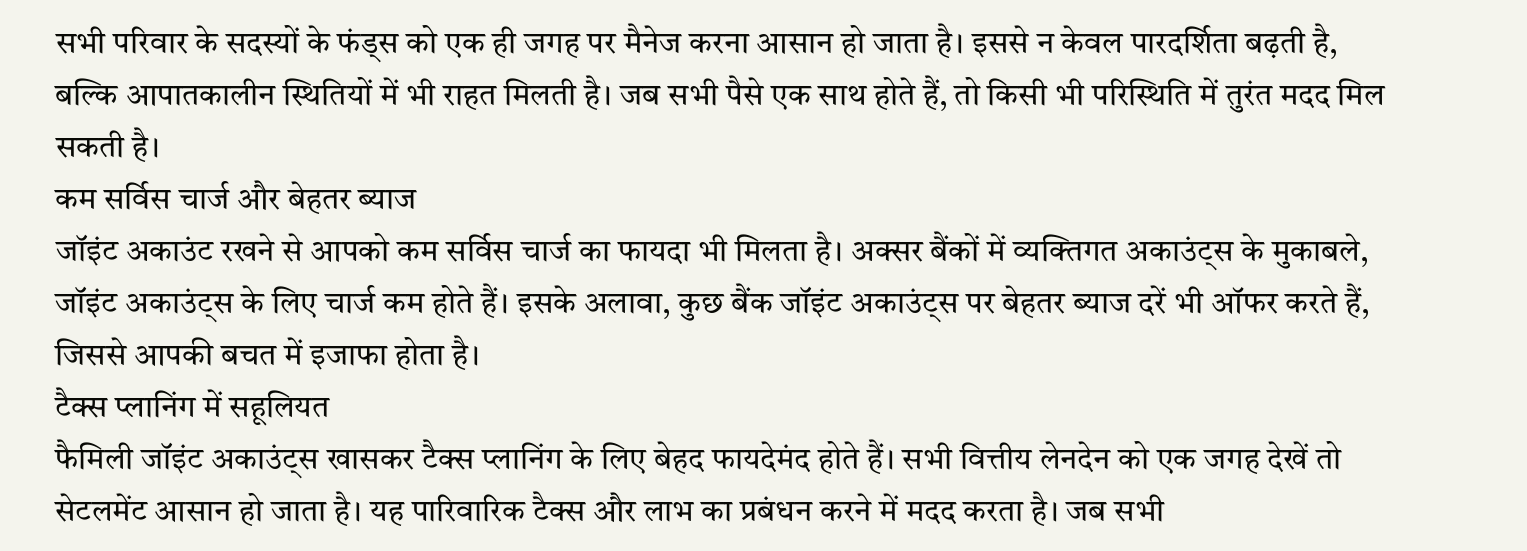सभी परिवार के सदस्यों के फंड्स को एक ही जगह पर मैनेज करना आसान हो जाता है। इससे न केवल पारदर्शिता बढ़ती है, बल्कि आपातकालीन स्थितियों में भी राहत मिलती है। जब सभी पैसे एक साथ होते हैं, तो किसी भी परिस्थिति में तुरंत मदद मिल सकती है।
कम सर्विस चार्ज और बेहतर ब्याज
जॉइंट अकाउंट रखने से आपको कम सर्विस चार्ज का फायदा भी मिलता है। अक्सर बैंकों में व्यक्तिगत अकाउंट्स के मुकाबले, जॉइंट अकाउंट्स के लिए चार्ज कम होते हैं। इसके अलावा, कुछ बैंक जॉइंट अकाउंट्स पर बेहतर ब्याज दरें भी ऑफर करते हैं, जिससे आपकी बचत में इजाफा होता है।
टैक्स प्लानिंग में सहूलियत
फैमिली जॉइंट अकाउंट्स खासकर टैक्स प्लानिंग के लिए बेहद फायदेमंद होते हैं। सभी वित्तीय लेनदेन को एक जगह देखें तो सेटलमेंट आसान हो जाता है। यह पारिवारिक टैक्स और लाभ का प्रबंधन करने में मदद करता है। जब सभी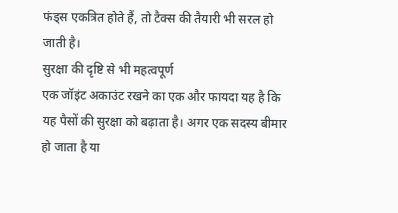फंड्स एकत्रित होते हैं, तो टैक्स की तैयारी भी सरल हो जाती है।
सुरक्षा की दृष्टि से भी महत्वपूर्ण
एक जॉइंट अकाउंट रखने का एक और फायदा यह है कि यह पैसों की सुरक्षा को बढ़ाता है। अगर एक सदस्य बीमार हो जाता है या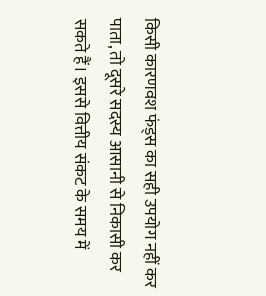किसी कारणवश फंड्स का सही उपयोग नहीं कर पाता, तो दूसरे सदस्य आसानी से निकासी कर सकते हैं। इससे वित्तीय संकट के समय में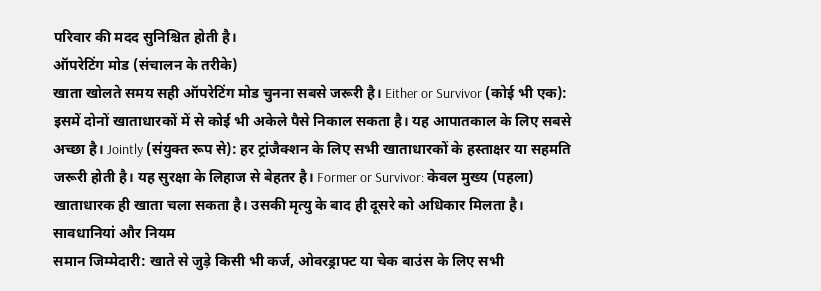परिवार की मदद सुनिश्चित होती है।
ऑपरेटिंग मोड (संचालन के तरीके)
खाता खोलते समय सही ऑपरेटिंग मोड चुनना सबसे जरूरी है। Either or Survivor (कोई भी एक): इसमें दोनों खाताधारकों में से कोई भी अकेले पैसे निकाल सकता है। यह आपातकाल के लिए सबसे अच्छा है। Jointly (संयुक्त रूप से): हर ट्रांजैक्शन के लिए सभी खाताधारकों के हस्ताक्षर या सहमति जरूरी होती है। यह सुरक्षा के लिहाज से बेहतर है। Former or Survivor: केवल मुख्य (पहला) खाताधारक ही खाता चला सकता है। उसकी मृत्यु के बाद ही दूसरे को अधिकार मिलता है।
सावधानियां और नियम
समान जिम्मेदारी: खाते से जुड़े किसी भी कर्ज, ओवरड्राफ्ट या चेक बाउंस के लिए सभी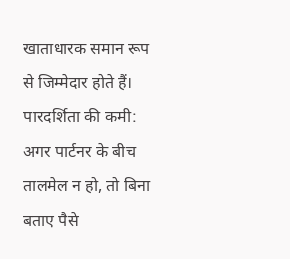खाताधारक समान रूप से जिम्मेदार होते हैं। पारदर्शिता की कमी: अगर पार्टनर के बीच तालमेल न हो, तो बिना बताए पैसे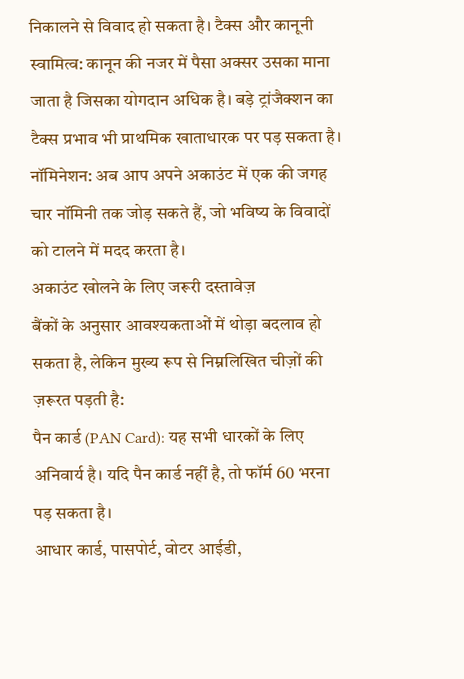निकालने से विवाद हो सकता है। टैक्स और कानूनी स्वामित्व: कानून की नजर में पैसा अक्सर उसका माना जाता है जिसका योगदान अधिक है। बड़े ट्रांजैक्शन का टैक्स प्रभाव भी प्राथमिक खाताधारक पर पड़ सकता है। नॉमिनेशन: अब आप अपने अकाउंट में एक की जगह चार नॉमिनी तक जोड़ सकते हैं, जो भविष्य के विवादों को टालने में मदद करता है।
अकाउंट खोलने के लिए जरूरी दस्तावेज़
बैंकों के अनुसार आवश्यकताओं में थोड़ा बदलाव हो सकता है, लेकिन मुख्य रूप से निम्नलिखित चीज़ों की ज़रूरत पड़ती है:
पैन कार्ड (PAN Card): यह सभी धारकों के लिए अनिवार्य है। यदि पैन कार्ड नहीं है, तो फॉर्म 60 भरना पड़ सकता है।
आधार कार्ड, पासपोर्ट, वोटर आईडी,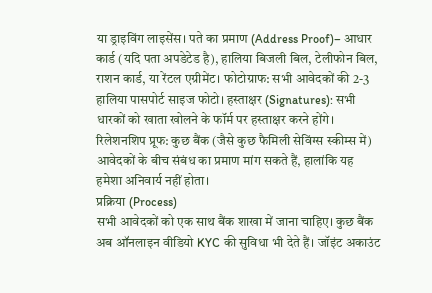या ड्राइविंग लाइसेंस। पते का प्रमाण (Address Proof)– आधार कार्ड (यदि पता अपडेटेड है), हालिया बिजली बिल, टेलीफोन बिल, राशन कार्ड, या रेंटल एग्रीमेंट। फोटोग्राफ: सभी आवेदकों की 2-3 हालिया पासपोर्ट साइज फोटो। हस्ताक्षर (Signatures): सभी धारकों को खाता खोलने के फॉर्म पर हस्ताक्षर करने होंगे। रिलेशनशिप प्रूफ: कुछ बैंक (जैसे कुछ फैमिली सेविंग्स स्कीम्स में) आवेदकों के बीच संबंध का प्रमाण मांग सकते हैं, हालांकि यह हमेशा अनिवार्य नहीं होता।
प्रक्रिया (Process)
सभी आवेदकों को एक साथ बैंक शाखा में जाना चाहिए। कुछ बैंक अब ऑनलाइन वीडियो KYC की सुविधा भी देते हैं। जॉइंट अकाउंट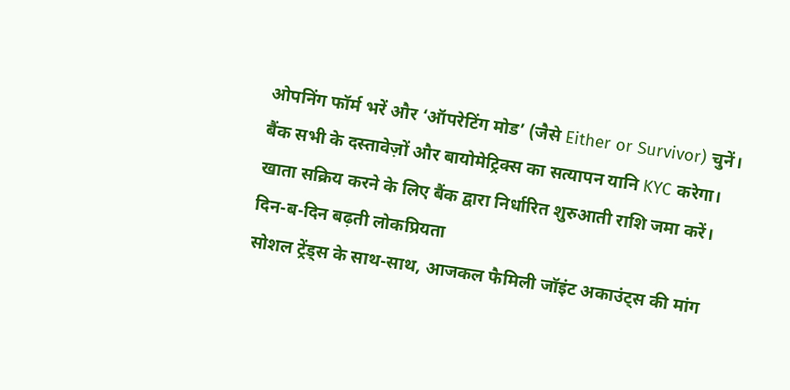ओपनिंग फॉर्म भरें और ‘ऑपरेटिंग मोड’ (जैसे Either or Survivor) चुनें। बैंक सभी के दस्तावेज़ों और बायोमेट्रिक्स का सत्यापन यानि KYC करेगा। खाता सक्रिय करने के लिए बैंक द्वारा निर्धारित शुरुआती राशि जमा करें।
दिन-ब-दिन बढ़ती लोकप्रियता
सोशल ट्रेंड्स के साथ-साथ, आजकल फैमिली जॉइंट अकाउंट्स की मांग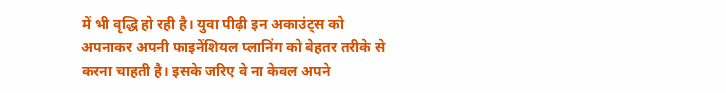में भी वृद्धि हो रही है। युवा पीढ़ी इन अकाउंट्स को अपनाकर अपनी फाइनेंशियल प्लानिंग को बेहतर तरीके से करना चाहती है। इसके जरिए वे ना केवल अपने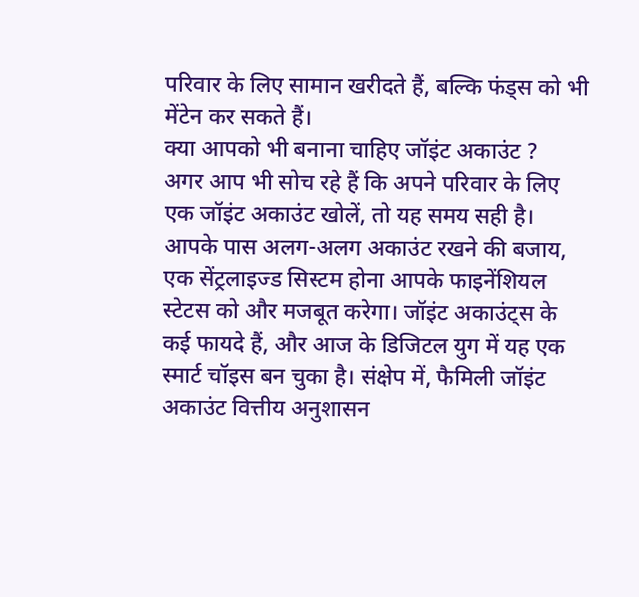परिवार के लिए सामान खरीदते हैं, बल्कि फंड्स को भी मेंटेन कर सकते हैं।
क्या आपको भी बनाना चाहिए जॉइंट अकाउंट ?
अगर आप भी सोच रहे हैं कि अपने परिवार के लिए एक जॉइंट अकाउंट खोलें, तो यह समय सही है। आपके पास अलग-अलग अकाउंट रखने की बजाय, एक सेंट्रलाइज्ड सिस्टम होना आपके फाइनेंशियल स्टेटस को और मजबूत करेगा। जॉइंट अकाउंट्स के कई फायदे हैं, और आज के डिजिटल युग में यह एक स्मार्ट चॉइस बन चुका है। संक्षेप में, फैमिली जॉइंट अकाउंट वित्तीय अनुशासन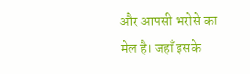और आपसी भरोसे का मेल है। जहाँ इसके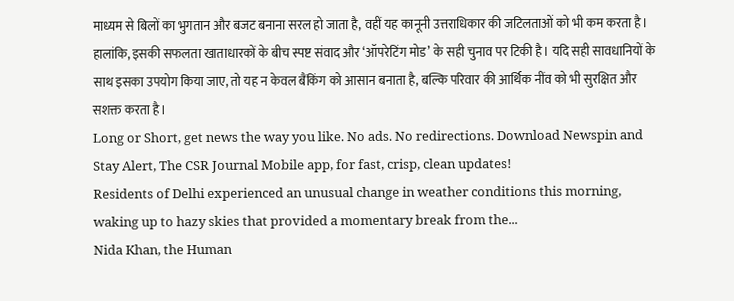माध्यम से बिलों का भुगतान और बजट बनाना सरल हो जाता है, वहीं यह कानूनी उत्तराधिकार की जटिलताओं को भी कम करता है। हालांकि, इसकी सफलता खाताधारकों के बीच स्पष्ट संवाद और ‘ऑपरेटिंग मोड’ के सही चुनाव पर टिकी है। यदि सही सावधानियों के साथ इसका उपयोग किया जाए, तो यह न केवल बैंकिंग को आसान बनाता है, बल्कि परिवार की आर्थिक नींव को भी सुरक्षित और सशक्त करता है।
Long or Short, get news the way you like. No ads. No redirections. Download Newspin and Stay Alert, The CSR Journal Mobile app, for fast, crisp, clean updates!
Residents of Delhi experienced an unusual change in weather conditions this morning, waking up to hazy skies that provided a momentary break from the...
Nida Khan, the Human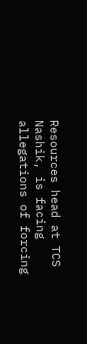Resources head at TCS Nashik, is facing allegations of forcing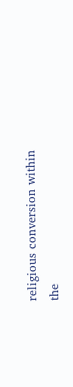religious conversion within the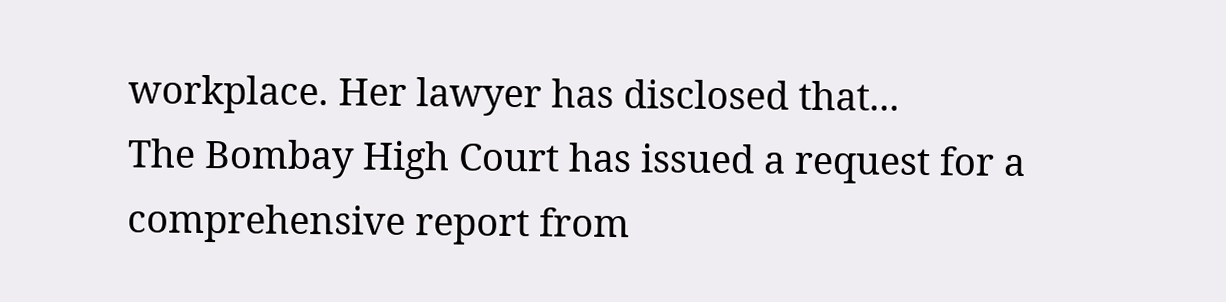workplace. Her lawyer has disclosed that...
The Bombay High Court has issued a request for a comprehensive report from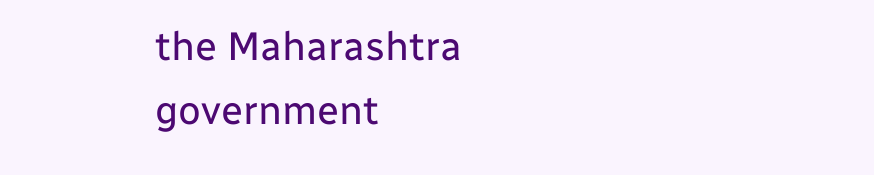the Maharashtra government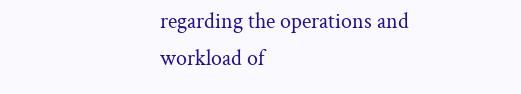regarding the operations and workload of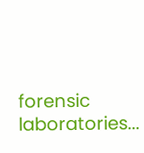forensic laboratories...